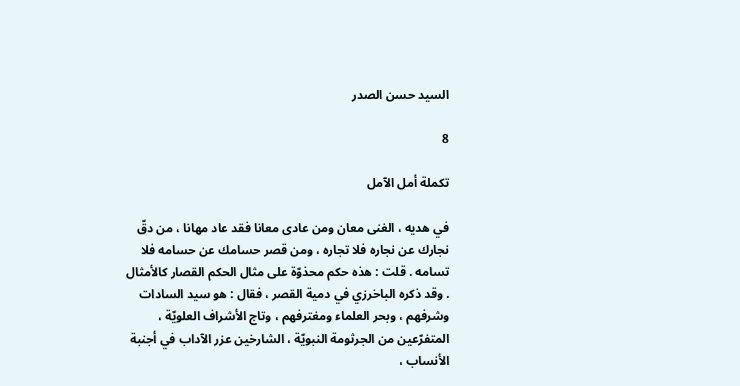السيد حسن الصدر

8

تكملة أمل الآمل

في هديه ، الغنى معان ومن عادى معانا فقد عاد مهانا ، من دقّ نجارك عن نجاره فلا تجاره ، ومن قصر حسامك عن حسامه فلا تسامه . قلت : هذه حكم محذوّة على مثال الحكم القصار كالأمثال . وقد ذكره الباخرزي في دمية القصر ، فقال : هو سيد السادات وشرفهم ، وبحر العلماء ومغترفهم ، وتاج الأشراف العلويّة ، المتفرّعين من الجرثومة النبويّة ، الشارخين عزر الآداب في أجنبة الأنساب ،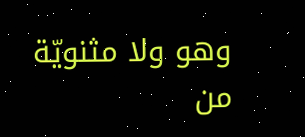وهو ولا مثنويّة من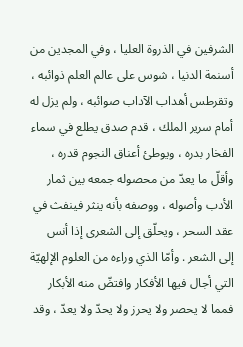الشرفين في الذروة العليا ، وفي المجدين من أسنمة الدنيا ، شوس على عالم العلم ذوائبه ، وتقرطس أهداب الآداب صوائبه ، ولم يزل له أمام سرير الملك ، قدم صدق يطلع في سماء الفخار بدره ، ويوطئ أعناق النجوم قدره ، وأقلّ ما يعدّ من محصوله جمعه بين ثمار الأدب وأصوله ، ووصفه بأنه ينثر فينفث في عقد السحر ، ويحلّق إلى الشعرى إذا أنس إلى الشعر . وأمّا الذي وراءه من العلوم الإلهيّة التي أجال فيها الأفكار وافتضّ منه الأبكار فمما لا يحصر ولا يحرز ولا يحدّ ولا يعدّ ، وقد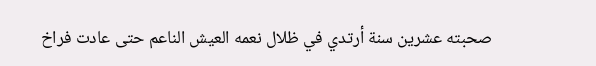صحبته عشرين سنة أرتدي في ظلال نعمه العيش الناعم حتى عادت فراخ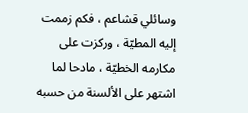وسائلي قشاعم ، فكم زممت إليه المطيّة ، وركزت على مكارمه الخطيّة ، مادحا لما اشتهر على الألسنة من حسبه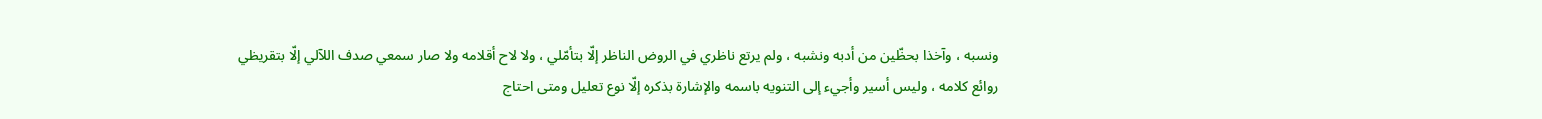ونسبه ، وآخذا بحظّين من أدبه ونشبه ، ولم يرتع ناظري في الروض الناظر إلّا بتأمّلي ، ولا لاح أقلامه ولا صار سمعي صدف اللآلي إلّا بتقريظي روائع كلامه ، وليس أسير وأجيء إلى التنويه باسمه والإشارة بذكره إلّا نوع تعليل ومتى احتاج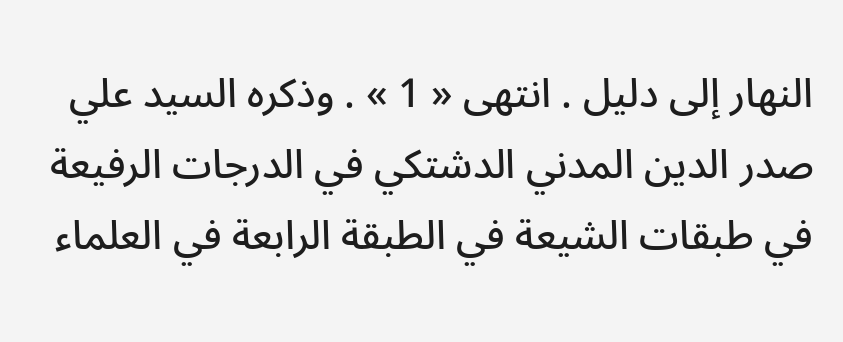النهار إلى دليل . انتهى « 1 » . وذكره السيد علي صدر الدين المدني الدشتكي في الدرجات الرفيعة في طبقات الشيعة في الطبقة الرابعة في العلماء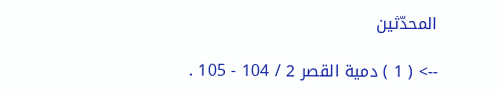المحدّثين

--> ( 1 ) دمية القصر 2 / 104 - 105 .